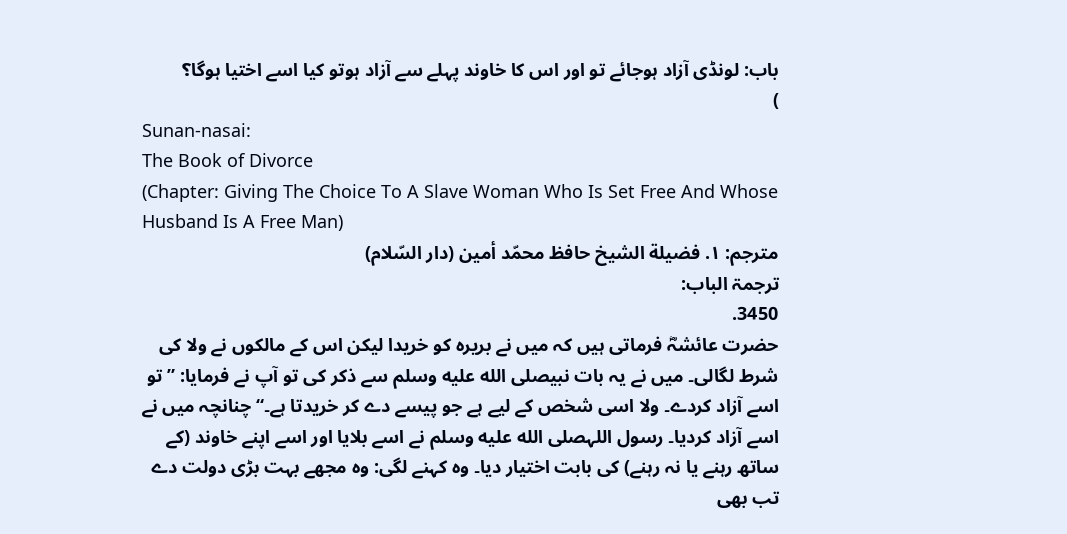باب: لونڈی آزاد ہوجائے تو اور اس کا خاوند پہلے سے آزاد ہوتو کیا اسے اختیا ہوگا؟
)
Sunan-nasai:
The Book of Divorce
(Chapter: Giving The Choice To A Slave Woman Who Is Set Free And Whose Husband Is A Free Man)
مترجم: ١. فضيلة الشيخ حافظ محمّد أمين (دار السّلام)
ترجمۃ الباب:
3450.
حضرت عائشہؓ فرماتی ہیں کہ میں نے بریرہ کو خریدا لیکن اس کے مالکوں نے ولا کی شرط لگالی۔ میں نے یہ بات نبیصلى الله عليه وسلم سے ذکر کی تو آپ نے فرمایا: ”تو اسے آزاد کردے۔ ولا اسی شخص کے لیے ہے جو پیسے دے کر خریدتا ہے۔“ چنانچہ میں نے اسے آزاد کردیا۔ رسول اللہصلى الله عليه وسلم نے اسے بلایا اور اسے اپنے خاوند (کے ساتھ رہنے یا نہ رہنے) کی بابت اختیار دیا۔ وہ کہنے لگی: وہ مجھے بہت بڑی دولت دے تب بھی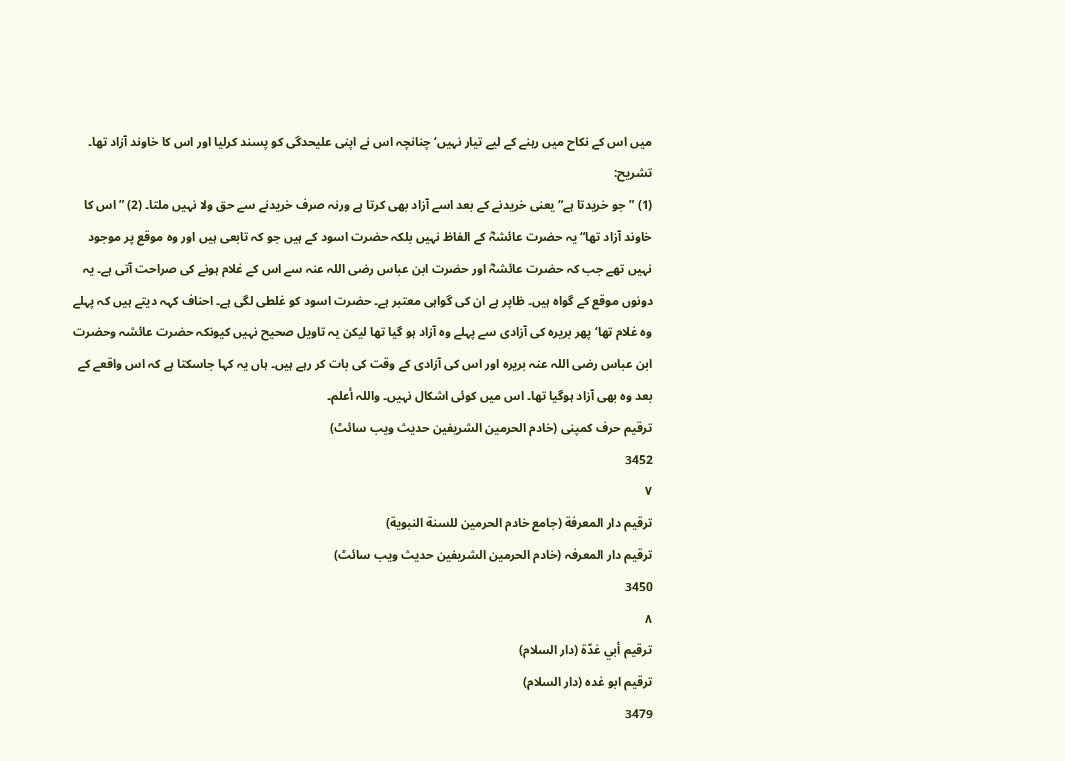میں اس کے نکاح میں رہنے کے لیے تیار نہیں‘ چنانچہ اس نے اپنی علیحدگی کو پسند کرلیا اور اس کا خاوند آزاد تھا۔
تشریح:
(1) ”جو خریدتا ہے“ یعنی خریدنے کے بعد اسے آزاد بھی کرتا ہے ورنہ صرف خریدنے سے حق ولا نہیں ملتا۔ (2) ”اس کا خاوند آزاد تھا“ یہ حضرت عائشہؓ کے الفاظ نہیں بلکہ حضرت اسود کے ہیں جو کہ تابعی ہیں اور وہ موقع پر موجود نہیں تھے جب کہ حضرت عائشہؓ اور حضرت ابن عباس رضی اللہ عنہ سے اس کے غلام ہونے کی صراحت آتی ہے۔ یہ دونوں موقع کے گواہ ہیں۔ ظاپر ہے ان کی گواہی معتبر ہے۔ حضرت اسود کو غلطی لگی ہے۔ احناف کہہ دیتے ہیں کہ پہلے وہ غلام تھا‘ پھر بریرہ کی آزادی سے پہلے وہ آزاد ہو گیا تھا لیکن یہ تاویل صحیح نہیں کیونکہ حضرت عائشہ وحضرت ابن عباس رضی اللہ عنہ بریرہ اور اس کی آزادی کے وقت کی بات کر رہے ہیں۔ ہاں یہ کہا جاسکتا ہے کہ اس واقعے کے بعد وہ بھی آزاد ہوگیا تھا۔ اس میں کوئی اشکال نہیں۔ واللہ أعلم۔
ترقیم حرف کمپنی (خادم الحرمین الشریفین حدیث ویب سائٹ)
3452
٧
ترقيم دار المعرفة (جامع خادم الحرمين للسنة النبوية)
ترقیم دار المعرفہ (خادم الحرمین الشریفین حدیث ویب سائٹ)
3450
٨
ترقيم أبي غدّة (دار السلام)
ترقیم ابو غدہ (دار السلام)
3479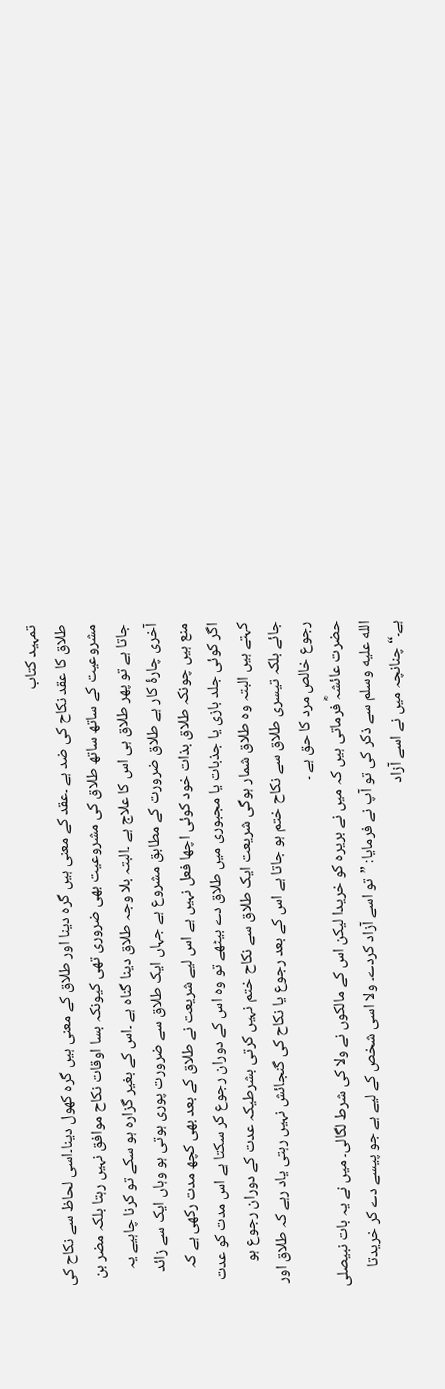تمہید کتاب
طلاق کا عقد نکاح کی ضد ہے ۔عقد کے معنی ہیں گرہ دینا اور طلاق کے معنی ہیں گرہ کھول دینا۔اسی لحاظ سے نکاح کی مشروعیت کے ساتھ ساتھ طلاق کی مشروعیت بھی ضروری تھی کیونکہ بسا اوقات نکاح موافق نہیں رہتا بلکہ مضر بن جاتا ہے تو پھر طلاق ہی اس کا علاج ہے ۔البتہ بلا وجہ طلاق دینا گناہ ہے ۔اس کے بغیر گزارہ ہو سکے تو کرنا چاہیے یہ آخری چارۂ کار ہے طلاق ضرورت کے مطابق مشروع ہے جہاں ایک طلاق سے ضرورت پوری ہوتی ہو وہاں ایک سے زائد منع ہیں چونکہ طلاق بذات خود کوئی اچھا فعل نہیں ہے اس لیے شریعت نے طلاق کے بعد بھی کچھ مدت رکھی ہے کہ اگر کوئی جلد بازی یا جذبات یا مجبوری میں طلاق دے بیٹھے تو وہ اس کے دوران رجوع کر سکتا ہے اس مدت کو عدت کہتے ہیں البتہ وہ طلاق شمار ہوگی شریعت ایک طلاق سے نکاح ختم نہیں کرتی بشرطیکہ عدت کے دوران رجوع ہو جائے بلکہ تیسری طلاق سے نکاح ختم ہو جاتا ہے اس کے بعد رجوع یا نکاح کی گنجائش نہیں رہتی یاد رہے کہ طلاق اور رجوع خالص مرد کا حق ہے ۔
حضرت عائشہؓ فرماتی ہیں کہ میں نے بریرہ کو خریدا لیکن اس کے مالکوں نے ولا کی شرط لگالی۔ میں نے یہ بات نبیصلى الله عليه وسلم سے ذکر کی تو آپ نے فرمایا: ”تو اسے آزاد کردے۔ ولا اسی شخص کے لیے ہے جو پیسے دے کر خریدتا ہے۔“ چنانچہ میں نے اسے آزاد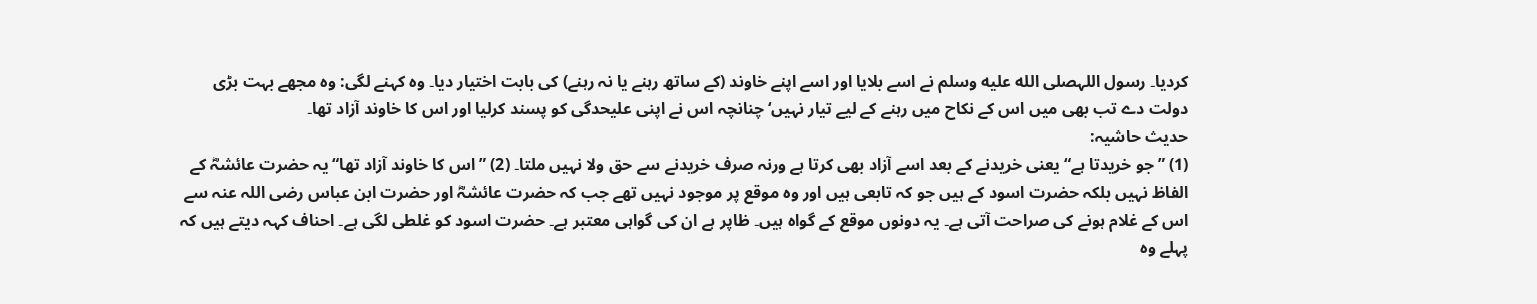کردیا۔ رسول اللہصلى الله عليه وسلم نے اسے بلایا اور اسے اپنے خاوند (کے ساتھ رہنے یا نہ رہنے) کی بابت اختیار دیا۔ وہ کہنے لگی: وہ مجھے بہت بڑی دولت دے تب بھی میں اس کے نکاح میں رہنے کے لیے تیار نہیں‘ چنانچہ اس نے اپنی علیحدگی کو پسند کرلیا اور اس کا خاوند آزاد تھا۔
حدیث حاشیہ:
(1) ”جو خریدتا ہے“ یعنی خریدنے کے بعد اسے آزاد بھی کرتا ہے ورنہ صرف خریدنے سے حق ولا نہیں ملتا۔ (2) ”اس کا خاوند آزاد تھا“ یہ حضرت عائشہؓ کے الفاظ نہیں بلکہ حضرت اسود کے ہیں جو کہ تابعی ہیں اور وہ موقع پر موجود نہیں تھے جب کہ حضرت عائشہؓ اور حضرت ابن عباس رضی اللہ عنہ سے اس کے غلام ہونے کی صراحت آتی ہے۔ یہ دونوں موقع کے گواہ ہیں۔ ظاپر ہے ان کی گواہی معتبر ہے۔ حضرت اسود کو غلطی لگی ہے۔ احناف کہہ دیتے ہیں کہ پہلے وہ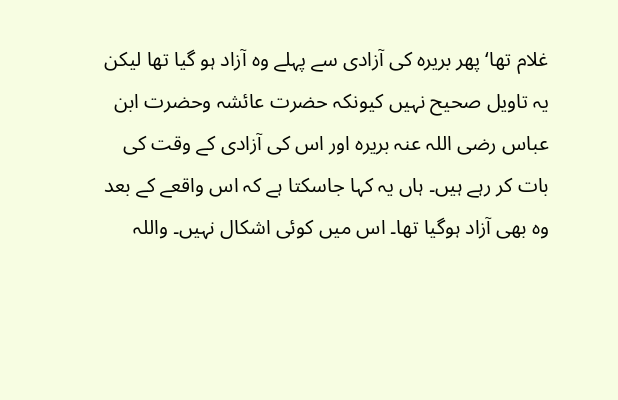غلام تھا‘ پھر بریرہ کی آزادی سے پہلے وہ آزاد ہو گیا تھا لیکن یہ تاویل صحیح نہیں کیونکہ حضرت عائشہ وحضرت ابن عباس رضی اللہ عنہ بریرہ اور اس کی آزادی کے وقت کی بات کر رہے ہیں۔ ہاں یہ کہا جاسکتا ہے کہ اس واقعے کے بعد وہ بھی آزاد ہوگیا تھا۔ اس میں کوئی اشکال نہیں۔ واللہ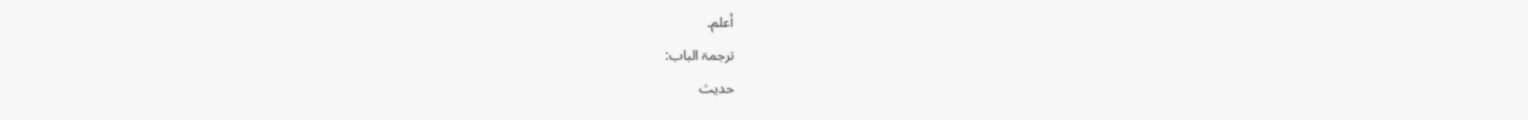أعلم۔
ترجمۃ الباب:
حدیث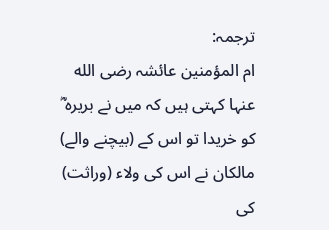ترجمہ:
ام المؤمنین عائشہ رضی الله عنہا کہتی ہیں کہ میں نے بریرہ ؓ کو خریدا تو اس کے (بیچنے والے) مالکان نے اس کی ولاء (وراثت) کی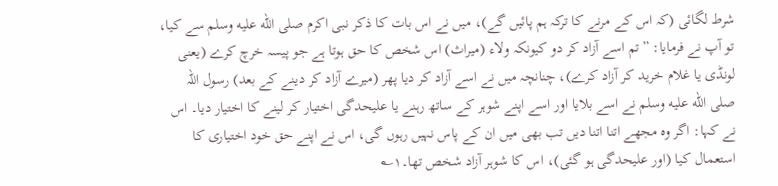شرط لگائی (کہ اس کے مرنے کا ترکہ ہم پائیں گے)، میں نے اس بات کا ذکر نبی اکرم صلى الله عليه وسلم سے کیا، تو آپ نے فرمایا: ”تم اسے آزاد کر دو کیونکہ ولاء (میراث) اس شخص کا حق ہوتا ہے جو پیسہ خرچ کرے (یعنی لونڈی یا غلام خرید کر آزاد کرے)، چنانچہ میں نے اسے آزاد کر دیا پھر (میرے آزاد کر دینے کے بعد) رسول اللہ صلى الله عليه وسلم نے اسے بلایا اور اسے اپنے شوہر کے ساتھ رہنے یا علیحدگی اختیار کر لینے کا اختیار دیا۔ اس نے کہا: اگر وہ مجھے اتنا اتنا دیں تب بھی میں ان کے پاس نہیں رہوں گی، اس نے اپنے حق خود اختیاری کا استعمال کیا (اور علیحدگی ہو گئی)، اس کا شوہر آزاد شخص تھا۔۱؎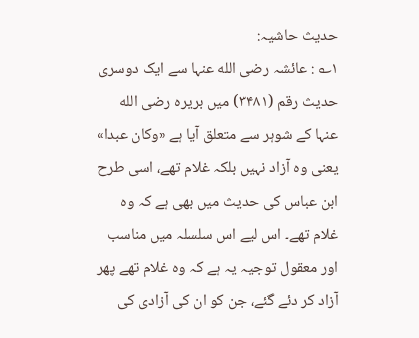حدیث حاشیہ:
۱؎ : عائشہ رضی الله عنہا سے ایک دوسری حدیث رقم (۳۴۸۱) میں بریرہ رضی الله عنہا کے شوہر سے متعلق آیا ہے «وکان عبدا» یعنی وہ آزاد نہیں بلکہ غلام تھے، اسی طرح ابن عباس کی حدیث میں بھی ہے کہ وہ غلام تھے۔ اس لیے اس سلسلہ میں مناسب اور معقول توجیہ یہ ہے کہ وہ غلام تھے پھر آزاد کر دئے گئے، جن کو ان کی آزادی کی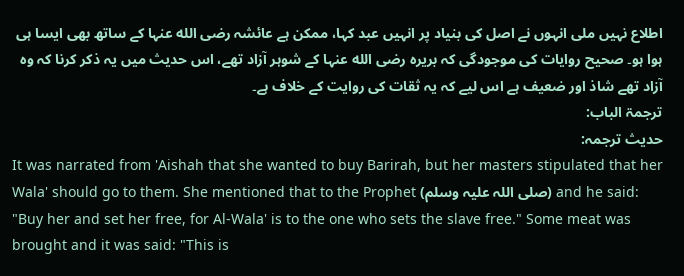اطلاع نہیں ملی انہوں نے اصل کی بنیاد پر انہیں عبد کہا، ممکن ہے عائشہ رضی الله عنہا کے ساتھ بھی ایسا ہی ہوا ہو۔ صحیح روایات کی موجودگی کہ بریرہ رضی الله عنہا کے شوہر آزاد تھے، اس حدیث میں یہ ذکر کرنا کہ وہ آزاد تھے شاذ اور ضعیف ہے اس لیے کہ یہ ثقات کی روایت کے خلاف ہے۔
ترجمۃ الباب:
حدیث ترجمہ:
It was narrated from 'Aishah that she wanted to buy Barirah, but her masters stipulated that her Wala' should go to them. She mentioned that to the Prophet (صلی اللہ علیہ وسلم) and he said: "Buy her and set her free, for Al-Wala' is to the one who sets the slave free." Some meat was brought and it was said: "This is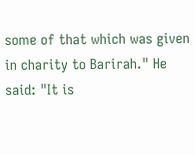some of that which was given in charity to Barirah." He said: "It is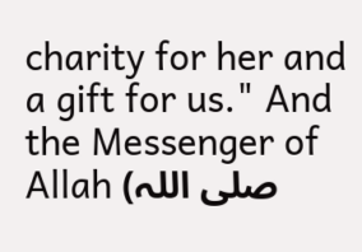charity for her and a gift for us." And the Messenger of Allah (صلی اللہ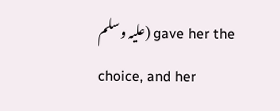علیہ وسلم) gave her the choice, and her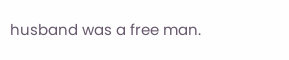husband was a free man.